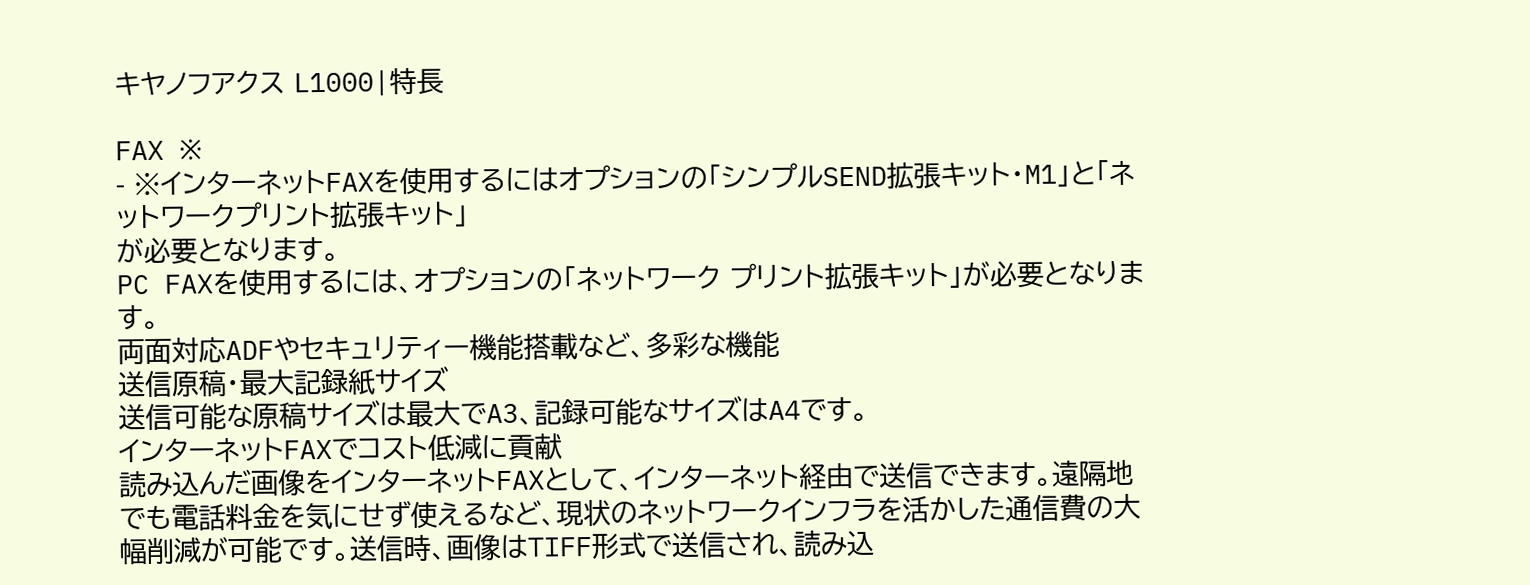キヤノフアクス L1000|特長

FAX ※
- ※インターネットFAXを使用するにはオプションの「シンプルSEND拡張キット・M1」と「ネットワークプリント拡張キット」
が必要となります。
PC FAXを使用するには、オプションの「ネットワーク プリント拡張キット」が必要となります。
両面対応ADFやセキュリティー機能搭載など、多彩な機能
送信原稿・最大記録紙サイズ
送信可能な原稿サイズは最大でA3、記録可能なサイズはA4です。
インターネットFAXでコスト低減に貢献
読み込んだ画像をインターネットFAXとして、インターネット経由で送信できます。遠隔地でも電話料金を気にせず使えるなど、現状のネットワークインフラを活かした通信費の大幅削減が可能です。送信時、画像はTIFF形式で送信され、読み込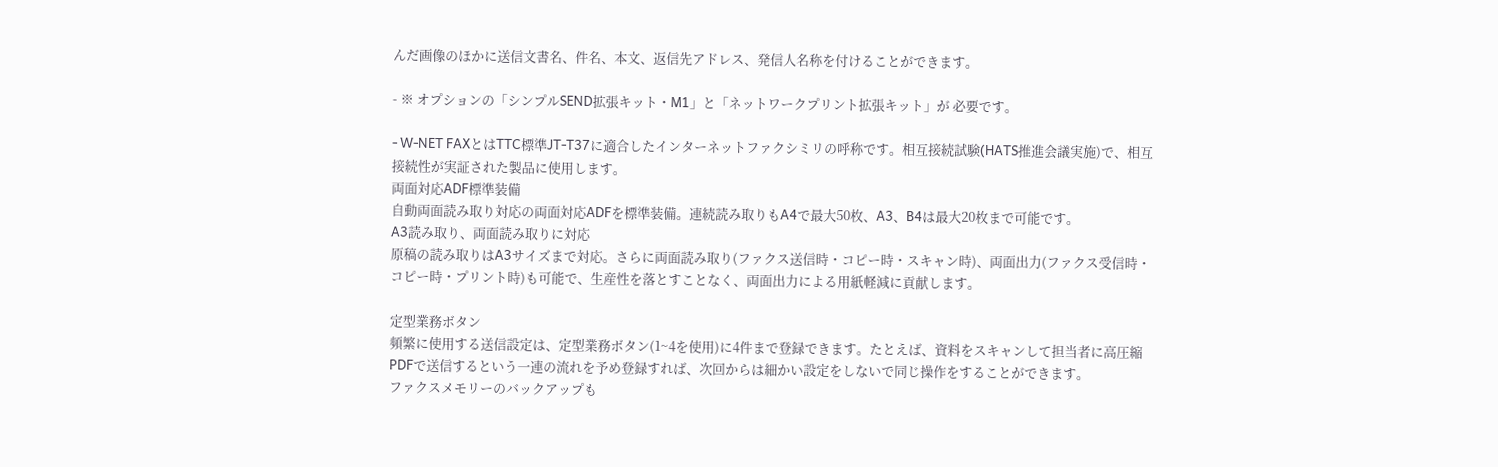んだ画像のほかに送信文書名、件名、本文、返信先アドレス、発信人名称を付けることができます。

- ※ オプションの「シンプルSEND拡張キット・M1」と「ネットワークプリント拡張キット」が 必要です。

- W-NET FAXとはTTC標準JT-T37に適合したインターネットファクシミリの呼称です。相互接続試験(HATS推進会議実施)で、相互接続性が実証された製品に使用します。
両面対応ADF標準装備
自動両面読み取り対応の両面対応ADFを標準装備。連続読み取りもA4で最大50枚、A3、B4は最大20枚まで可能です。
A3読み取り、両面読み取りに対応
原稿の読み取りはA3サイズまで対応。さらに両面読み取り(ファクス送信時・コピー時・スキャン時)、両面出力(ファクス受信時・コピー時・プリント時)も可能で、生産性を落とすことなく、両面出力による用紙軽減に貢献します。

定型業務ボタン
頻繁に使用する送信設定は、定型業務ボタン(1~4を使用)に4件まで登録できます。たとえば、資料をスキャンして担当者に高圧縮PDFで送信するという一連の流れを予め登録すれば、次回からは細かい設定をしないで同じ操作をすることができます。
ファクスメモリーのバックアップも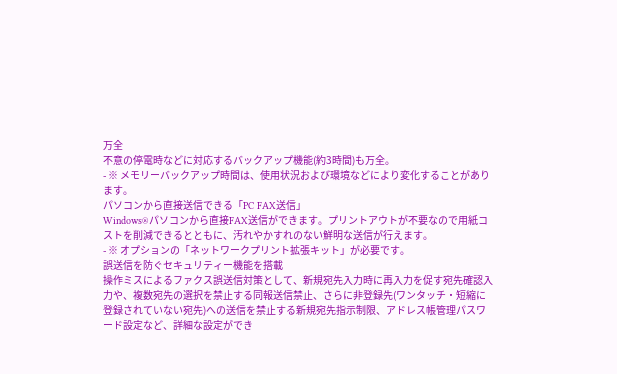万全
不意の停電時などに対応するバックアップ機能(約3時間)も万全。
- ※ メモリーバックアップ時間は、使用状況および環境などにより変化することがあります。
パソコンから直接送信できる「PC FAX送信」
Windows®パソコンから直接FAX送信ができます。プリントアウトが不要なので用紙コストを削減できるとともに、汚れやかすれのない鮮明な送信が行えます。
- ※ オプションの「ネットワークプリント拡張キット」が必要です。
誤送信を防ぐセキュリティー機能を搭載
操作ミスによるファクス誤送信対策として、新規宛先入力時に再入力を促す宛先確認入力や、複数宛先の選択を禁止する同報送信禁止、さらに非登録先(ワンタッチ・短縮に登録されていない宛先)への送信を禁止する新規宛先指示制限、アドレス帳管理パスワード設定など、詳細な設定ができ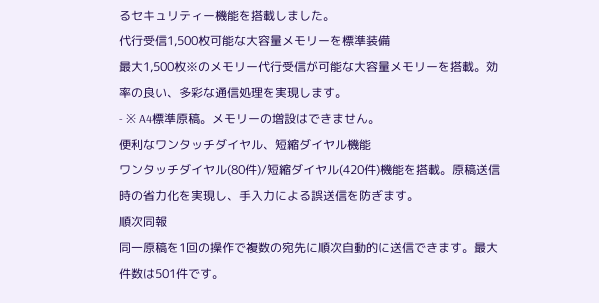るセキュリティー機能を搭載しました。
代行受信1,500枚可能な大容量メモリーを標準装備
最大1,500枚※のメモリー代行受信が可能な大容量メモリーを搭載。効率の良い、多彩な通信処理を実現します。
- ※ A4標準原稿。メモリーの増設はできません。
便利なワンタッチダイヤル、短縮ダイヤル機能
ワンタッチダイヤル(80件)/短縮ダイヤル(420件)機能を搭載。原稿送信時の省力化を実現し、手入力による誤送信を防ぎます。
順次同報
同一原稿を1回の操作で複数の宛先に順次自動的に送信できます。最大件数は501件です。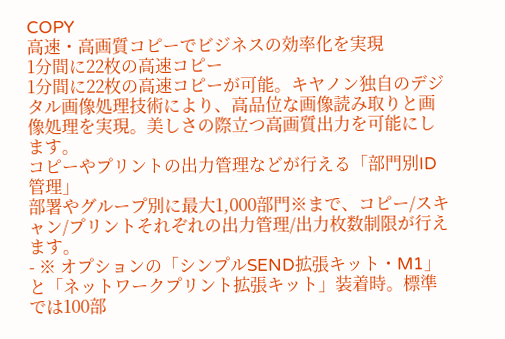COPY
高速・高画質コピーでビジネスの効率化を実現
1分間に22枚の高速コピー
1分間に22枚の高速コピーが可能。キヤノン独自のデジタル画像処理技術により、高品位な画像読み取りと画像処理を実現。美しさの際立つ高画質出力を可能にします。
コピーやプリントの出力管理などが行える「部門別ID管理」
部署やグループ別に最大1,000部門※まで、コピー/スキャン/プリントそれぞれの出力管理/出力枚数制限が行えます。
- ※ オプションの「シンプルSEND拡張キット・M1」と「ネットワークプリント拡張キット」装着時。標準では100部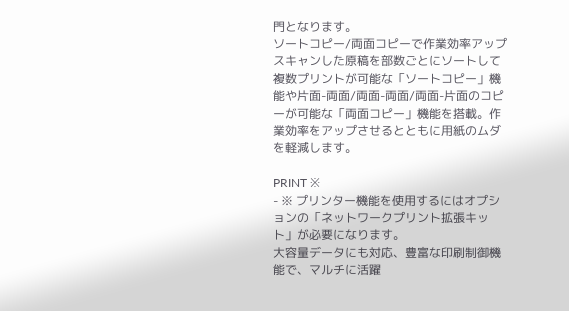門となります。
ソートコピー/両面コピーで作業効率アップ
スキャンした原稿を部数ごとにソートして複数プリントが可能な「ソートコピー」機能や片面-両面/両面-両面/両面-片面のコピーが可能な「両面コピー」機能を搭載。作業効率をアップさせるとともに用紙のムダを軽減します。

PRINT ※
- ※ プリンター機能を使用するにはオプションの「ネットワークプリント拡張キット」が必要になります。
大容量データにも対応、豊富な印刷制御機能で、マルチに活躍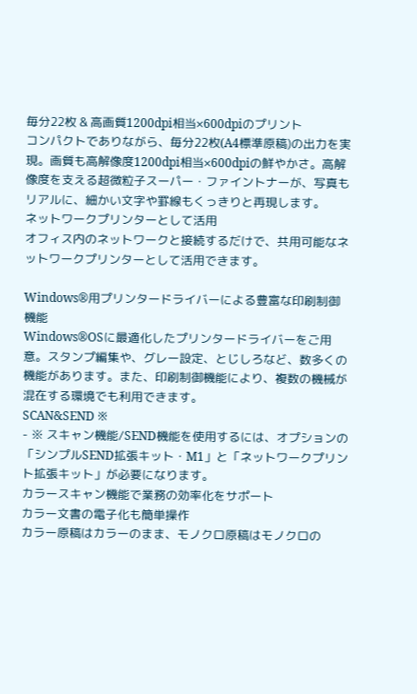毎分22枚 & 高画質1200dpi相当×600dpiのプリント
コンパクトでありながら、毎分22枚(A4標準原稿)の出力を実現。画質も高解像度1200dpi相当×600dpiの鮮やかさ。高解像度を支える超微粒子スーパー・ファイントナーが、写真もリアルに、細かい文字や罫線もくっきりと再現します。
ネットワークプリンターとして活用
オフィス内のネットワークと接続するだけで、共用可能なネットワークプリンターとして活用できます。

Windows®用プリンタードライバーによる豊富な印刷制御機能
Windows®OSに最適化したプリンタードライバーをご用意。スタンプ編集や、グレー設定、とじしろなど、数多くの機能があります。また、印刷制御機能により、複数の機械が混在する環境でも利用できます。
SCAN&SEND ※
- ※ スキャン機能/SEND機能を使用するには、オプションの「シンプルSEND拡張キット・M1」と「ネットワークプリント拡張キット」が必要になります。
カラースキャン機能で業務の効率化をサポート
カラー文書の電子化も簡単操作
カラー原稿はカラーのまま、モノクロ原稿はモノクロの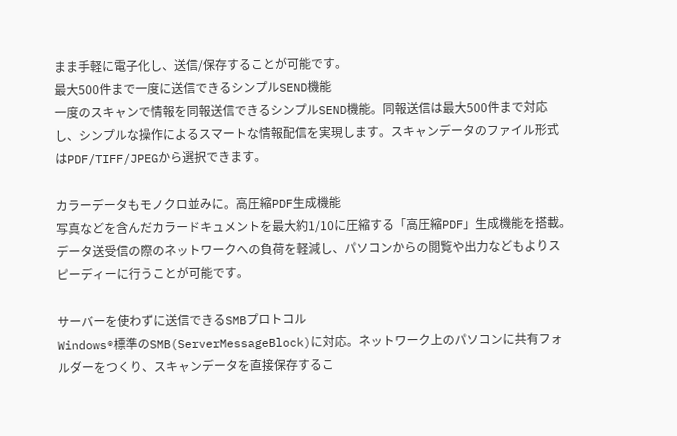まま手軽に電子化し、送信/保存することが可能です。
最大500件まで一度に送信できるシンプルSEND機能
一度のスキャンで情報を同報送信できるシンプルSEND機能。同報送信は最大500件まで対応し、シンプルな操作によるスマートな情報配信を実現します。スキャンデータのファイル形式はPDF/TIFF/JPEGから選択できます。

カラーデータもモノクロ並みに。高圧縮PDF生成機能
写真などを含んだカラードキュメントを最大約1/10に圧縮する「高圧縮PDF」生成機能を搭載。データ送受信の際のネットワークへの負荷を軽減し、パソコンからの閲覧や出力などもよりスピーディーに行うことが可能です。

サーバーを使わずに送信できるSMBプロトコル
Windows®標準のSMB(ServerMessageBlock)に対応。ネットワーク上のパソコンに共有フォルダーをつくり、スキャンデータを直接保存するこ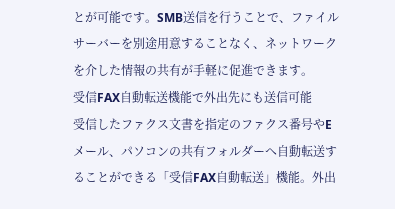とが可能です。SMB送信を行うことで、ファイルサーバーを別途用意することなく、ネットワークを介した情報の共有が手軽に促進できます。
受信FAX自動転送機能で外出先にも送信可能
受信したファクス文書を指定のファクス番号やEメール、パソコンの共有フォルダーへ自動転送することができる「受信FAX自動転送」機能。外出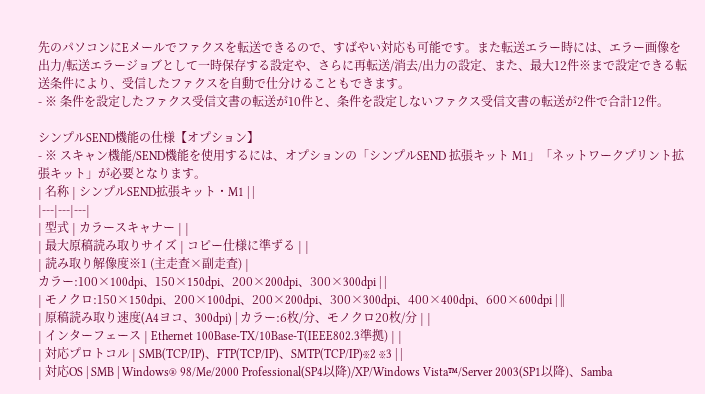先のパソコンにEメールでファクスを転送できるので、すばやい対応も可能です。また転送エラー時には、エラー画像を出力/転送エラージョブとして一時保存する設定や、さらに再転送/消去/出力の設定、また、最大12件※まで設定できる転送条件により、受信したファクスを自動で仕分けることもできます。
- ※ 条件を設定したファクス受信文書の転送が10件と、条件を設定しないファクス受信文書の転送が2件で合計12件。

シンプルSEND機能の仕様【オプション】
- ※ スキャン機能/SEND機能を使用するには、オプションの「シンプルSEND 拡張キット M1」「ネットワークプリント拡張キット」が必要となります。
| 名称 | シンプルSEND拡張キット・M1 | |
|---|---|---|
| 型式 | カラースキャナー | |
| 最大原稿読み取りサイズ | コピー仕様に準ずる | |
| 読み取り解像度※1 (主走査×副走査) |
カラー:100×100dpi、150×150dpi、200×200dpi、300×300dpi | |
| モノクロ:150×150dpi、200×100dpi、200×200dpi、300×300dpi、400×400dpi、600×600dpi | ||
| 原稿読み取り速度(A4ヨコ、300dpi) | カラー:6枚/分、モノクロ20枚/分 | |
| インターフェース | Ethernet 100Base-TX/10Base-T(IEEE802.3準拠) | |
| 対応プロトコル | SMB(TCP/IP)、FTP(TCP/IP)、SMTP(TCP/IP)※2 ※3 | |
| 対応OS | SMB | Windows® 98/Me/2000 Professional(SP4以降)/XP/Windows Vista™/Server 2003(SP1以降)、Samba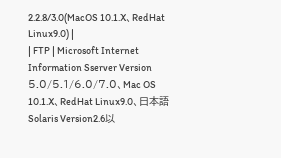2.2.8/3.0(MacOS 10.1.X、RedHat Linux9.0) |
| FTP | Microsoft Internet Information Sserver Version 5.0/5.1/6.0/7.0、Mac OS 10.1.X、RedHat Linux9.0、日本語Solaris Version2.6以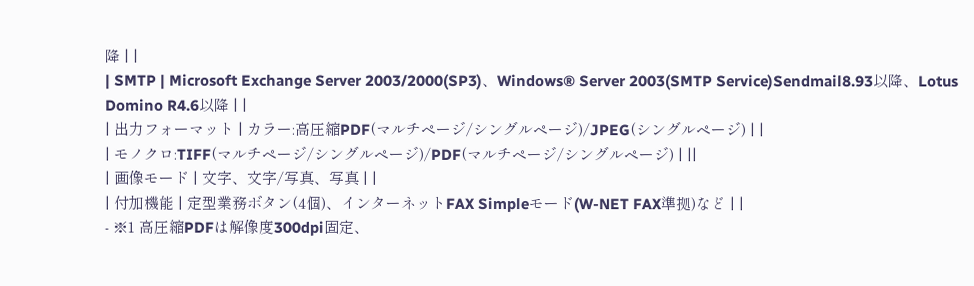降 | |
| SMTP | Microsoft Exchange Server 2003/2000(SP3)、Windows® Server 2003(SMTP Service)Sendmail8.93以降、Lotus Domino R4.6以降 | |
| 出力フォーマット | カラー:高圧縮PDF(マルチページ/シングルページ)/JPEG(シングルページ) | |
| モノクロ:TIFF(マルチページ/シングルページ)/PDF(マルチページ/シングルページ) | ||
| 画像モード | 文字、文字/写真、写真 | |
| 付加機能 | 定型業務ボタン(4個)、インターネットFAX Simpleモード(W-NET FAX準拠)など | |
- ※1 高圧縮PDFは解像度300dpi固定、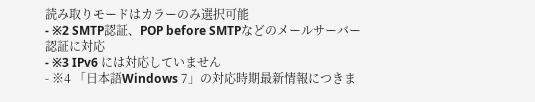読み取りモードはカラーのみ選択可能
- ※2 SMTP認証、POP before SMTPなどのメールサーバー認証に対応
- ※3 IPv6 には対応していません
- ※4 「日本語Windows 7」の対応時期最新情報につきま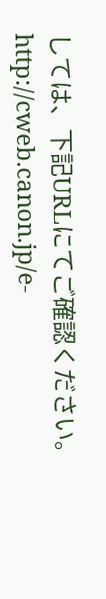しては、下記URLにてご確認ください。
http://cweb.canon.jp/e-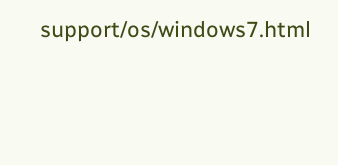support/os/windows7.html